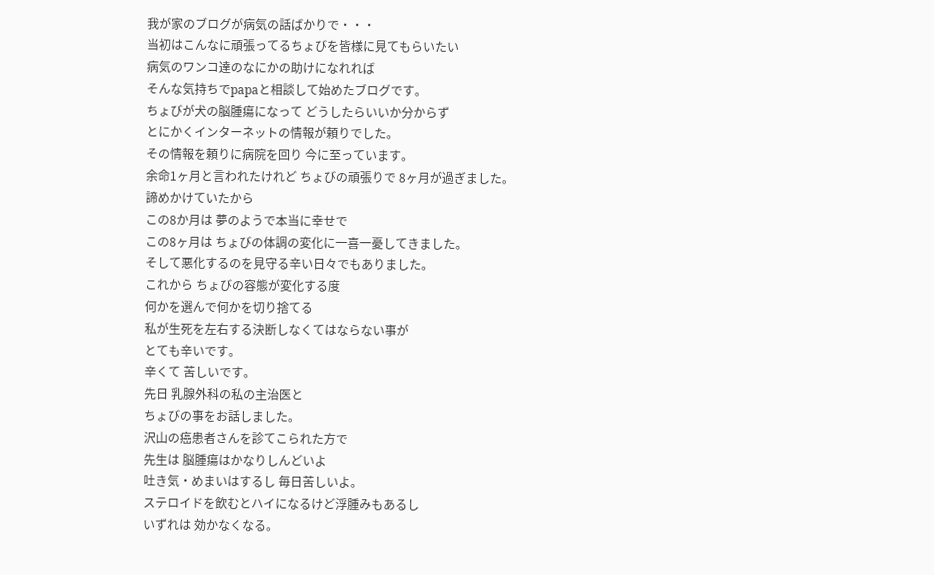我が家のブログが病気の話ばかりで・・・
当初はこんなに頑張ってるちょびを皆様に見てもらいたい
病気のワンコ達のなにかの助けになれれば
そんな気持ちでpapaと相談して始めたブログです。
ちょびが犬の脳腫瘍になって どうしたらいいか分からず
とにかくインターネットの情報が頼りでした。
その情報を頼りに病院を回り 今に至っています。
余命1ヶ月と言われたけれど ちょびの頑張りで 8ヶ月が過ぎました。
諦めかけていたから
この8か月は 夢のようで本当に幸せで
この8ヶ月は ちょびの体調の変化に一喜一憂してきました。
そして悪化するのを見守る辛い日々でもありました。
これから ちょびの容態が変化する度
何かを選んで何かを切り捨てる
私が生死を左右する決断しなくてはならない事が
とても辛いです。
辛くて 苦しいです。
先日 乳腺外科の私の主治医と
ちょびの事をお話しました。
沢山の癌患者さんを診てこられた方で
先生は 脳腫瘍はかなりしんどいよ
吐き気・めまいはするし 毎日苦しいよ。
ステロイドを飲むとハイになるけど浮腫みもあるし
いずれは 効かなくなる。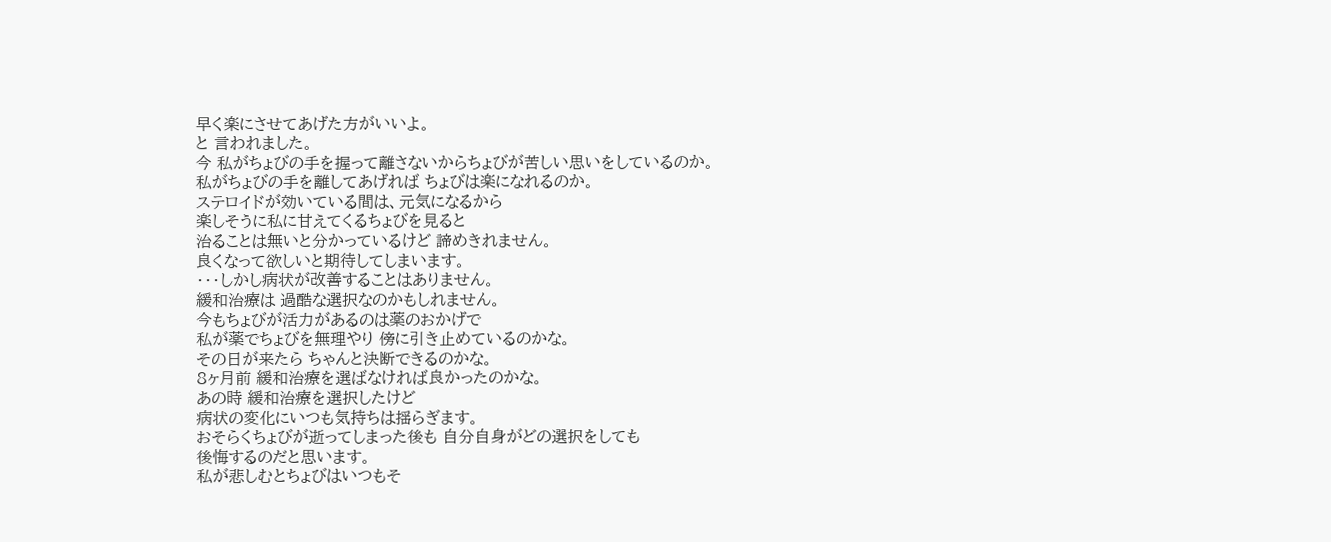早く楽にさせてあげた方がいいよ。
と 言われました。
今 私がちょびの手を握って離さないからちょびが苦しい思いをしているのか。
私がちょびの手を離してあげれば ちょびは楽になれるのか。
ステロイドが効いている間は、元気になるから
楽しそうに私に甘えてくるちょびを見ると
治ることは無いと分かっているけど 諦めきれません。
良くなって欲しいと期待してしまいます。
・・・しかし病状が改善することはありません。
緩和治療は 過酷な選択なのかもしれません。
今もちょびが活力があるのは薬のおかげで
私が薬でちょびを無理やり 傍に引き止めているのかな。
その日が来たら ちゃんと決断できるのかな。
8ヶ月前 緩和治療を選ばなければ良かったのかな。
あの時 緩和治療を選択したけど
病状の変化にいつも気持ちは揺らぎます。
おそらくちょびが逝ってしまった後も 自分自身がどの選択をしても
後悔するのだと思います。
私が悲しむとちょびはいつもそ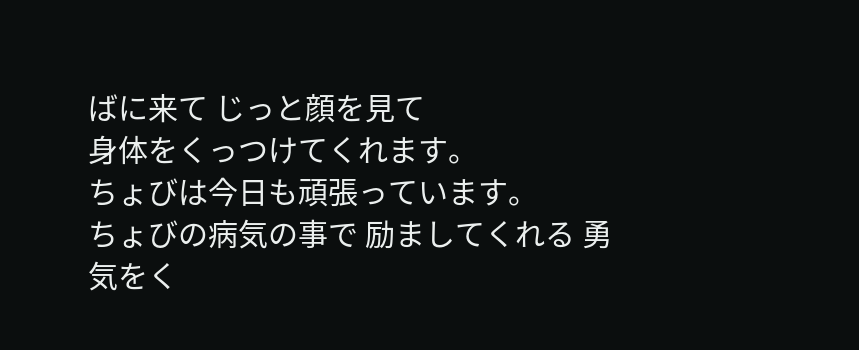ばに来て じっと顔を見て
身体をくっつけてくれます。
ちょびは今日も頑張っています。
ちょびの病気の事で 励ましてくれる 勇気をく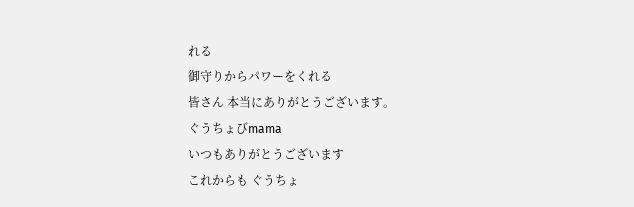れる
御守りからパワーをくれる
皆さん 本当にありがとうございます。
ぐうちょびmama
いつもありがとうございます
これからも ぐうちょ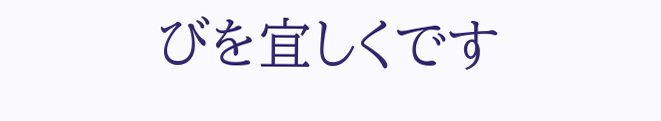びを宜しくです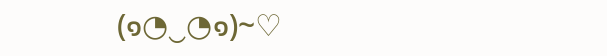(๑◔‿◔๑)~♡